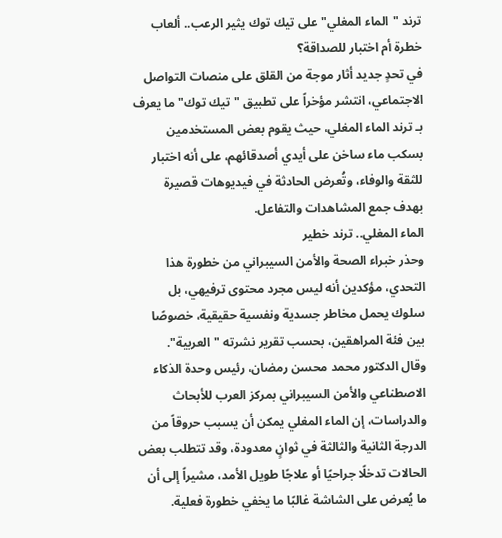ترند "الماء المغلي" على تيك توك يثير الرعب.. ألعاب خطرة أم اختبار للصداقة؟
في تحدٍ جديد أثار موجة من القلق على منصات التواصل الاجتماعي، انتشر مؤخراً على تطبيق "تيك توك" ما يعرف بـ ترند الماء المغلي، حيث يقوم بعض المستخدمين بسكب ماء ساخن على أيدي أصدقائهم، على أنه اختبار للثقة والوفاء، وتُعرض الحادثة في فيديوهات قصيرة بهدف جمع المشاهدات والتفاعل.
الماء المغلي.. ترند خطير
وحذر خبراء الصحة والأمن السيبراني من خطورة هذا التحدي، مؤكدين أنه ليس مجرد محتوى ترفيهي، بل سلوك يحمل مخاطر جسدية ونفسية حقيقية، خصوصًا بين فئة المراهقين، بحسب تقرير نشرته "العربية".
وقال الدكتور محمد محسن رمضان، رئيس وحدة الذكاء الاصطناعي والأمن السيبراني بمركز العرب للأبحاث والدراسات، إن الماء المغلي يمكن أن يسبب حروقاً من الدرجة الثانية والثالثة في ثوانٍ معدودة، وقد تتطلب بعض الحالات تدخلًا جراحيًا أو علاجًا طويل الأمد، مشيراً إلى أن ما يُعرض على الشاشة غالبًا ما يخفي خطورة فعلية.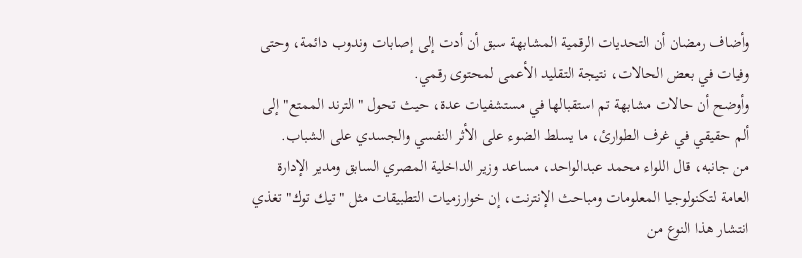وأضاف رمضان أن التحديات الرقمية المشابهة سبق أن أدت إلى إصابات وندوب دائمة، وحتى وفيات في بعض الحالات، نتيجة التقليد الأعمى لمحتوى رقمي.
وأوضح أن حالات مشابهة تم استقبالها في مستشفيات عدة، حيث تحول "الترند الممتع" إلى ألم حقيقي في غرف الطوارئ، ما يسلط الضوء على الأثر النفسي والجسدي على الشباب.
من جانبه، قال اللواء محمد عبدالواحد، مساعد وزير الداخلية المصري السابق ومدير الإدارة العامة لتكنولوجيا المعلومات ومباحث الإنترنت، إن خوارزميات التطبيقات مثل "تيك توك" تغذي انتشار هذا النوع من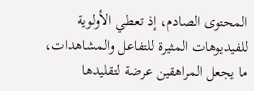المحتوى الصادم، إذ تعطي الأولوية للفيديوهات المثيرة للتفاعل والمشاهدات، ما يجعل المراهقين عرضة لتقليدها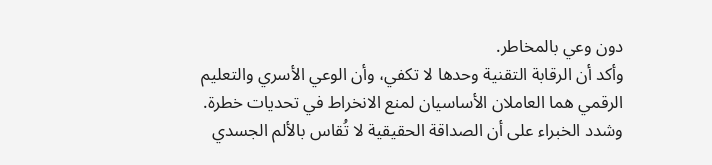دون وعي بالمخاطر.
وأكد أن الرقابة التقنية وحدها لا تكفي، وأن الوعي الأسري والتعليم الرقمي هما العاملان الأساسيان لمنع الانخراط في تحديات خطرة.
وشدد الخبراء على أن الصداقة الحقيقية لا تُقاس بالألم الجسدي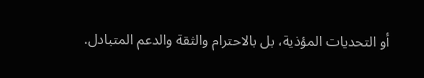أو التحديات المؤذية، بل بالاحترام والثقة والدعم المتبادل.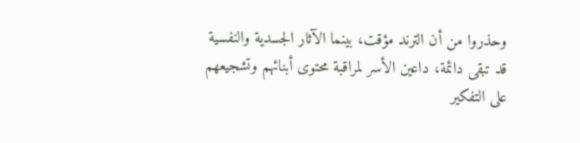وحذروا من أن الترند مؤقت، بينما الآثار الجسدية والنفسية قد تبقى دائمة، داعين الأسر لمراقبة محتوى أبنائهم وتشجيعهم على التفكير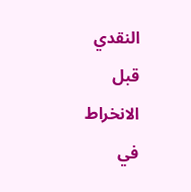النقدي قبل الانخراط في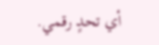أي تحدٍ رقمي.